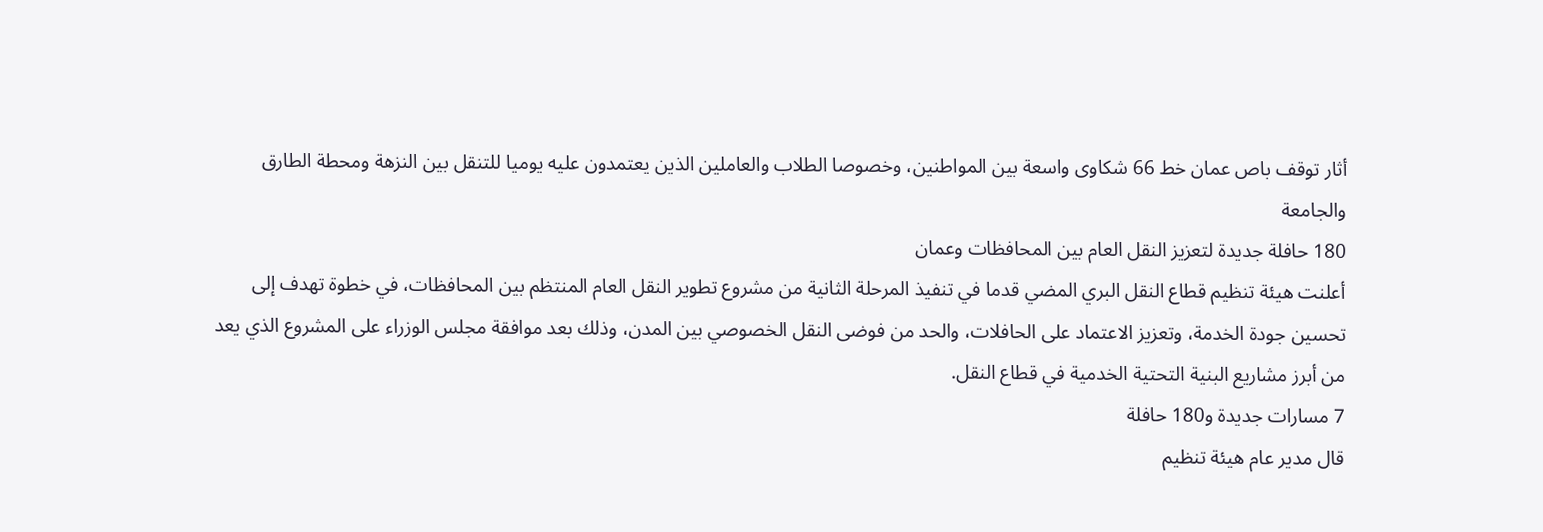أثار توقف باص عمان خط 66 شكاوى واسعة بين المواطنين، وخصوصا الطلاب والعاملين الذين يعتمدون عليه يوميا للتنقل بين النزهة ومحطة الطارق والجامعة
180 حافلة جديدة لتعزيز النقل العام بين المحافظات وعمان
أعلنت هيئة تنظيم قطاع النقل البري المضي قدما في تنفيذ المرحلة الثانية من مشروع تطوير النقل العام المنتظم بين المحافظات، في خطوة تهدف إلى تحسين جودة الخدمة، وتعزيز الاعتماد على الحافلات، والحد من فوضى النقل الخصوصي بين المدن، وذلك بعد موافقة مجلس الوزراء على المشروع الذي يعد من أبرز مشاريع البنية التحتية الخدمية في قطاع النقل.
7 مسارات جديدة و180 حافلة
قال مدير عام هيئة تنظيم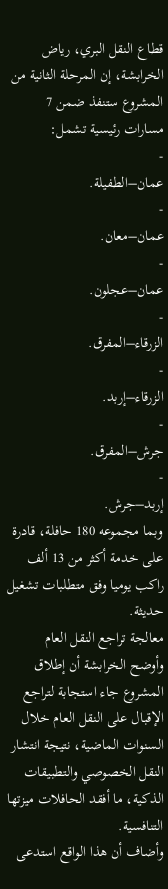قطاع النقل البري، رياض الخرابشة، إن المرحلة الثانية من المشروع ستنفذ ضمن 7 مسارات رئيسية تشمل:
-
عمان–الطفيلة.
-
عمان–معان.
-
عمان–عجلون.
-
الزرقاء–المفرق.
-
الزرقاء–إربد.
-
جرش–المفرق.
-
إربد–جرش.
وبما مجموعه 180 حافلة، قادرة على خدمة أكثر من 13 ألف راكب يوميا وفق متطلبات تشغيل حديثة.
معالجة تراجع النقل العام
وأوضح الخرابشة أن إطلاق المشروع جاء استجابة لتراجع الإقبال على النقل العام خلال السنوات الماضية، نتيجة انتشار النقل الخصوصي والتطبيقات الذكية، ما أفقد الحافلات ميزتها التنافسية.
وأضاف أن هذا الواقع استدعى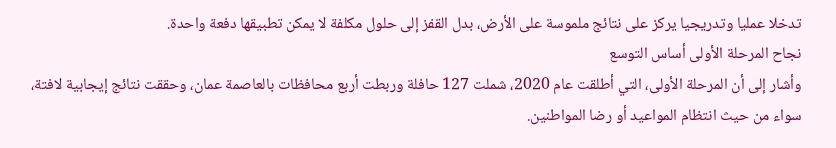تدخلا عمليا وتدريجيا يركز على نتائج ملموسة على الأرض، بدل القفز إلى حلول مكلفة لا يمكن تطبيقها دفعة واحدة.
نجاح المرحلة الأولى أساس التوسع
وأشار إلى أن المرحلة الأولى، التي أطلقت عام 2020، شملت 127 حافلة وربطت أربع محافظات بالعاصمة عمان، وحققت نتائج إيجابية لافتة، سواء من حيث انتظام المواعيد أو رضا المواطنين.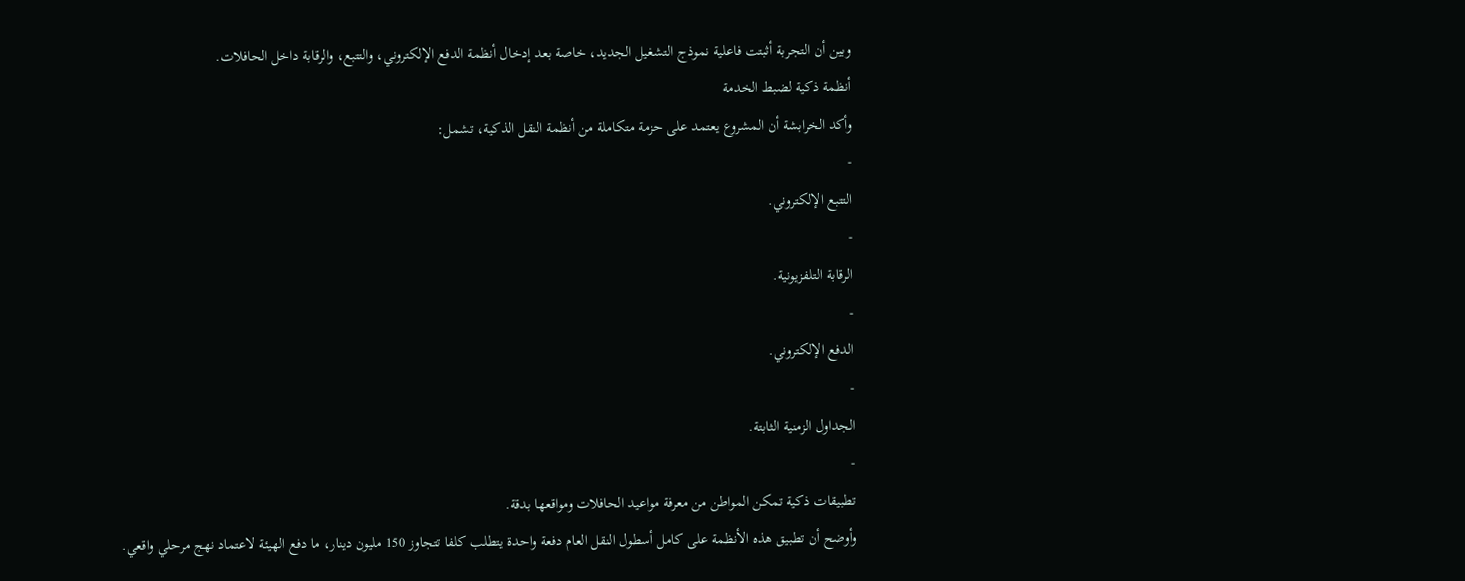وبين أن التجربة أثبتت فاعلية نموذج التشغيل الجديد، خاصة بعد إدخال أنظمة الدفع الإلكتروني، والتتبع، والرقابة داخل الحافلات.
أنظمة ذكية لضبط الخدمة
وأكد الخرابشة أن المشروع يعتمد على حزمة متكاملة من أنظمة النقل الذكية، تشمل:
-
التتبع الإلكتروني.
-
الرقابة التلفزيونية.
-
الدفع الإلكتروني.
-
الجداول الزمنية الثابتة.
-
تطبيقات ذكية تمكن المواطن من معرفة مواعيد الحافلات ومواقعها بدقة.
وأوضح أن تطبيق هذه الأنظمة على كامل أسطول النقل العام دفعة واحدة يتطلب كلفا تتجاوز 150 مليون دينار، ما دفع الهيئة لاعتماد نهج مرحلي واقعي.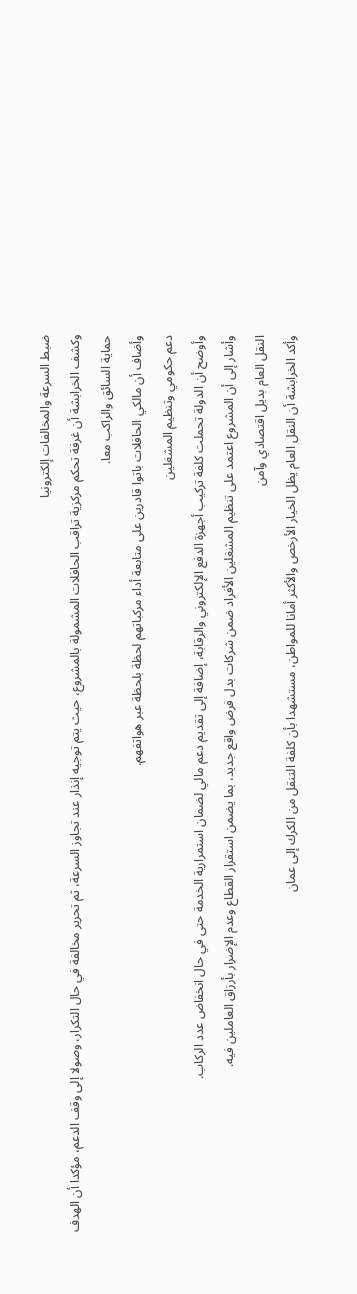ضبط السرعة والمخالفات إلكترونيا
وكشف الخرابشة أن غرفة تحكم مركزية تراقب الحافلات المشمولة بالمشروع، حيث يتم توجيه إنذار عند تجاوز السرعة، ثم تحرير مخالفة في حال التكرار، وصولا إلى وقف الدعم، مؤكدا أن الهدف حماية السائق والراكب معا.
وأضاف أن مالكي الحافلات باتوا قادرين على متابعة أداء مركباتهم لحظة بلحظة عبر هواتفهم.
دعم حكومي وتنظيم المشغلين
وأوضح أن الدولة تحملت كلفة تركيب أجهزة الدفع الإلكتروني والرقابة، إضافة إلى تقديم دعم مالي لضمان استمرارية الخدمة حتى في حال انخفاض عدد الركاب.
وأشار إلى أن المشروع اعتمد على تنظيم المشغلين الأفراد ضمن شركات بدل فرض واقع جديد، بما يضمن استقرار القطاع وعدم الإضرار بأرزاق العاملين فيه.
النقل العام بديل اقتصادي وآمن
وأكد الخرابشة أن النقل العام يظل الخيار الأرخص والأكثر أمانا للمواطن، مستشهدا بأن كلفة التنقل من الكرك إلى عمان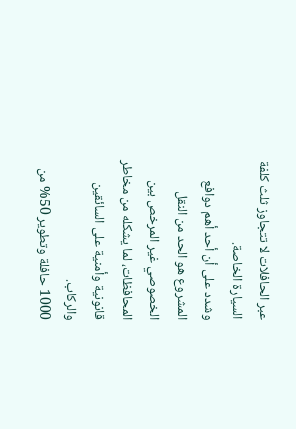عبر الحافلات لا تتجاوز ثلث كلفة السيارة الخاصة.
وشدد على أن أحد أهم دوافع المشروع هو الحد من النقل الخصوصي غير المرخص بين المحافظات، لما يشكله من مخاطر قانونية وأمنية على السائقين والركاب.
1000 حافلة وتطوير 50% من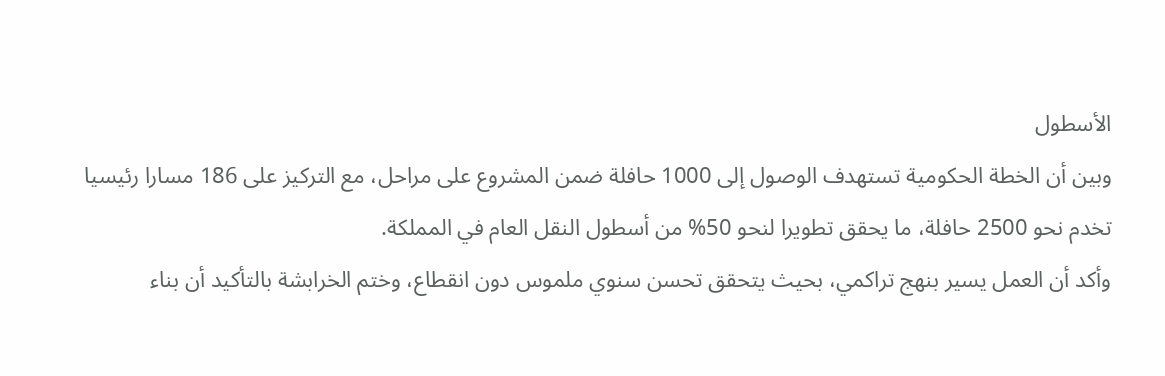الأسطول
وبين أن الخطة الحكومية تستهدف الوصول إلى 1000 حافلة ضمن المشروع على مراحل، مع التركيز على 186 مسارا رئيسيا تخدم نحو 2500 حافلة، ما يحقق تطويرا لنحو 50% من أسطول النقل العام في المملكة.
وأكد أن العمل يسير بنهج تراكمي، بحيث يتحقق تحسن سنوي ملموس دون انقطاع، وختم الخرابشة بالتأكيد أن بناء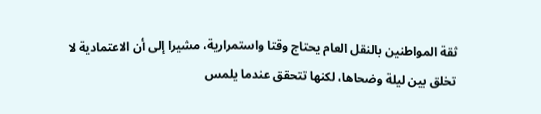ثقة المواطنين بالنقل العام يحتاج وقتا واستمرارية، مشيرا إلى أن الاعتمادية لا تخلق بين ليلة وضحاها، لكنها تتحقق عندما يلمس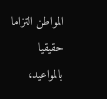المواطن التزاما حقيقيا بالمواعيد،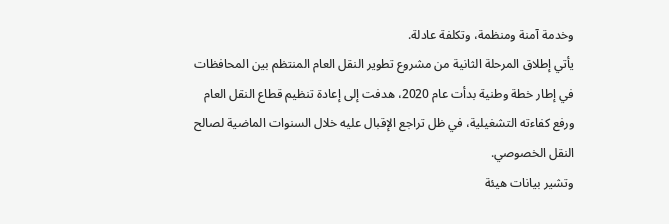وخدمة آمنة ومنظمة، وتكلفة عادلة.
يأتي إطلاق المرحلة الثانية من مشروع تطوير النقل العام المنتظم بين المحافظات في إطار خطة وطنية بدأت عام 2020، هدفت إلى إعادة تنظيم قطاع النقل العام ورفع كفاءته التشغيلية، في ظل تراجع الإقبال عليه خلال السنوات الماضية لصالح النقل الخصوصي.
وتشير بيانات هيئة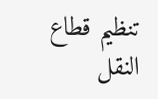تنظيم قطاع النقل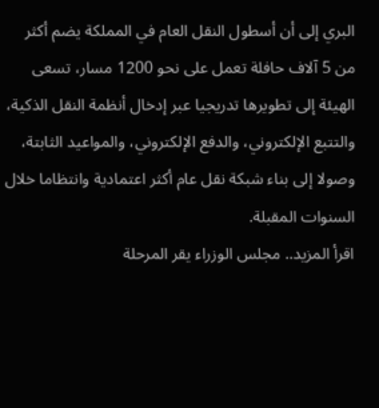البري إلى أن أسطول النقل العام في المملكة يضم أكثر من 5 آلاف حافلة تعمل على نحو 1200 مسار، تسعى الهيئة إلى تطويرها تدريجيا عبر إدخال أنظمة النقل الذكية، والتتبع الإلكتروني، والدفع الإلكتروني، والمواعيد الثابتة، وصولا إلى بناء شبكة نقل عام أكثر اعتمادية وانتظاما خلال السنوات المقبلة.
اقرأ المزيد.. مجلس الوزراء يقر المرحلة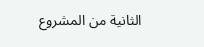الثانية من المشروع